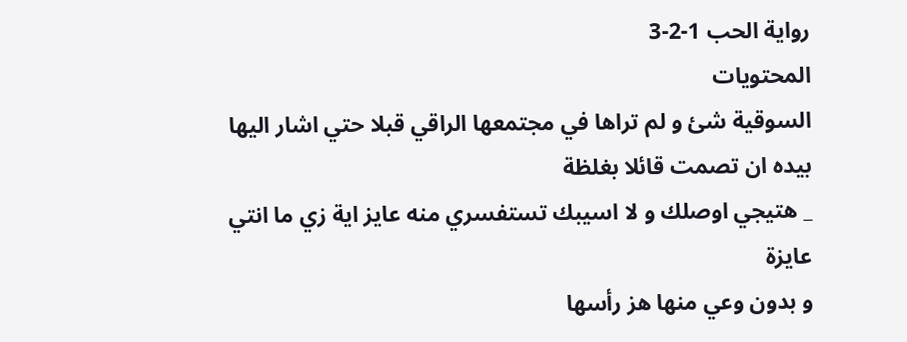رواية الحب 1-2-3
المحتويات
السوقية شئ و لم تراها في مجتمعها الراقي قبلا حتي اشار اليها بيده ان تصمت قائلا بغلظة
_ هتيجي اوصلك و لا اسيبك تستفسري منه عايز اية زي ما انتي عايزة
و بدون وعي منها هز رأسها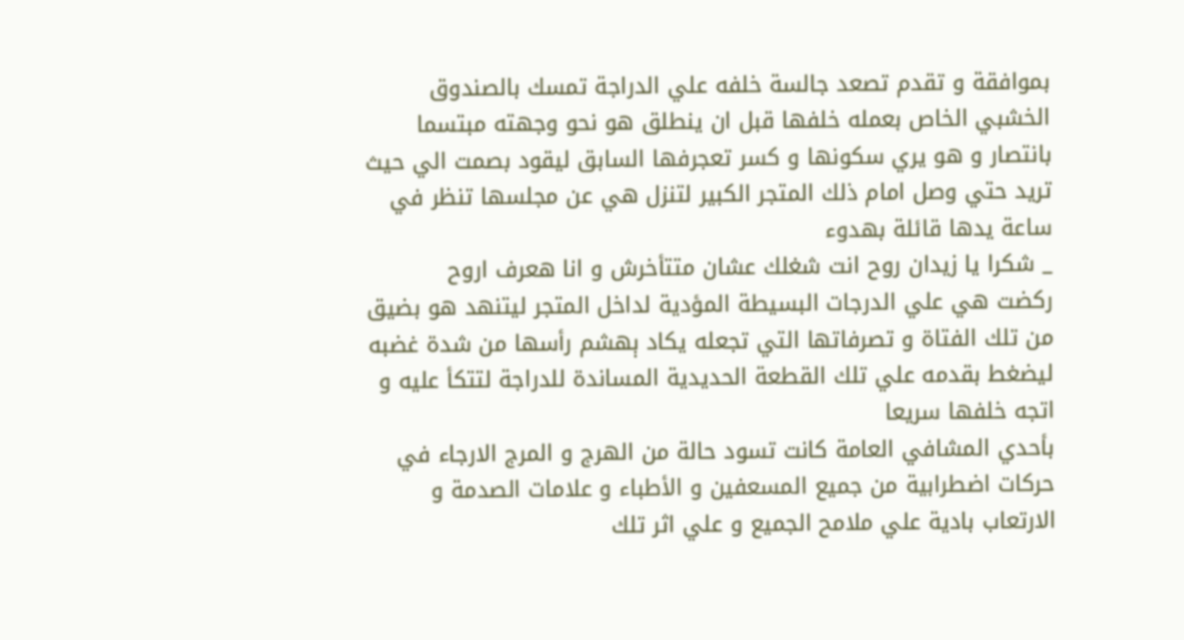بموافقة و تقدم تصعد جالسة خلفه علي الدراجة تمسك بالصندوق الخشبي الخاص بعمله خلفها قبل ان ينطلق هو نحو وجهته مبتسما بانتصار و هو يري سكونها و كسر تعجرفها السابق ليقود بصمت الي حيث تريد حتي وصل امام ذلك المتجر الكبير لتنزل هي عن مجلسها تنظر في ساعة يدها قائلة بهدوء
_ شكرا يا زيدان روح انت شغلك عشان متتأخرش و انا هعرف اروح
ركضت هي علي الدرجات البسيطة المؤدية لداخل المتجر ليتنهد هو بضيق من تلك الفتاة و تصرفاتها التي تجعله يكاد ېهشم رأسها من شدة غضبه ليضغط بقدمه علي تلك القطعة الحديدية المساندة للدراجة لتتكأ عليه و اتجه خلفها سريعا
بأحدي المشافي العامة كانت تسود حالة من الهرج و المرج الارجاء في حركات اضطرابية من جميع المسعفين و الأطباء و علامات الصدمة و الارتعاب بادية علي ملامح الجميع و علي اثر تلك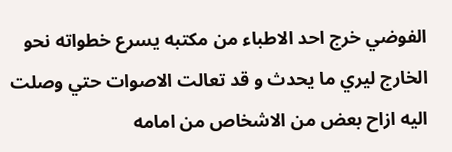الفوضي خرج احد الاطباء من مكتبه يسرع خطواته نحو الخارج ليري ما يحدث و قد تعالت الاصوات حتي وصلت اليه ازاح بعض من الاشخاص من امامه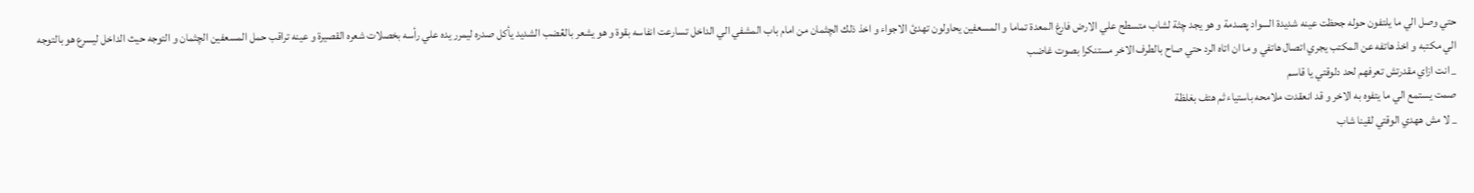حتي وصل الي ما يلتفون حوله جحظت عينه شديدة السواد پصدمة و هو يجد چثة لشاب متسطح علي الارض فارغ المعدة تماما و المسعفين يحاولون تهدئ الاجواء و اخذ ذلك الچثمان من امام باب المشفي الي الداخل تسارعت انفاسه بقوة و هو يشعر بالڠضب الشديد يأكل صدره ليمرر يده علي رأسه بخصلات شعره القصيرة و عينه تراقب حمل المسعفين الچثمان و التوجه حيث الداخل ليسرع هو بالتوجه الي مكتبه و اخذ هاتفه عن المكتب يجري اتصال هاتفي و ما ان اتاه الرد حتي صاح بالطرف الاخر مستنكرا بصوت غاضب
_ انت ازاي مقدرتش تعرفهم لحد دلوقتي يا قاسم
صمت يستمع الي ما يتفوه به الاخر و قد انعقدت ملامحه باستياء ثم هتف بغلظة
_ لا مش ههدي الوقتي لقينا شاب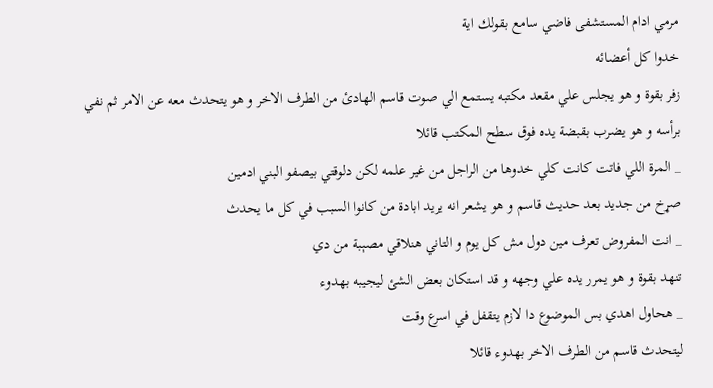مرمي ادام المستشفى فاضي سامع بقولك اية
خدوا كل أعضائه
زفر بقوة و هو يجلس علي مقعد مكتبه يستمع الي صوت قاسم الهادئ من الطرف الاخر و هو يتحدث معه عن الامر ثم نفي برأسه و هو يضرب بقبضة يده فوق سطح المكتب قائلا
_ المرة اللي فاتت كانت كلي خدوها من الراجل من غير علمه لكن دلوقتي بيصفو البني ادمين
صړخ من جديد بعد حديث قاسم و هو يشعر انه يريد ابادة من كانوا السبب في كل ما يحدث
_ انت المفروض تعرف مين دول مش كل يوم و التاني هنلاقي مصېبة من دي
تنهد بقوة و هو يمرر يده علي وجهه و قد استكان بعض الشئ ليجيبه بهدوء
_ هحاول اهدي بس الموضوع دا لازم يتقفل في اسرع وقت
ليتحدث قاسم من الطرف الاخر بهدوء قائلا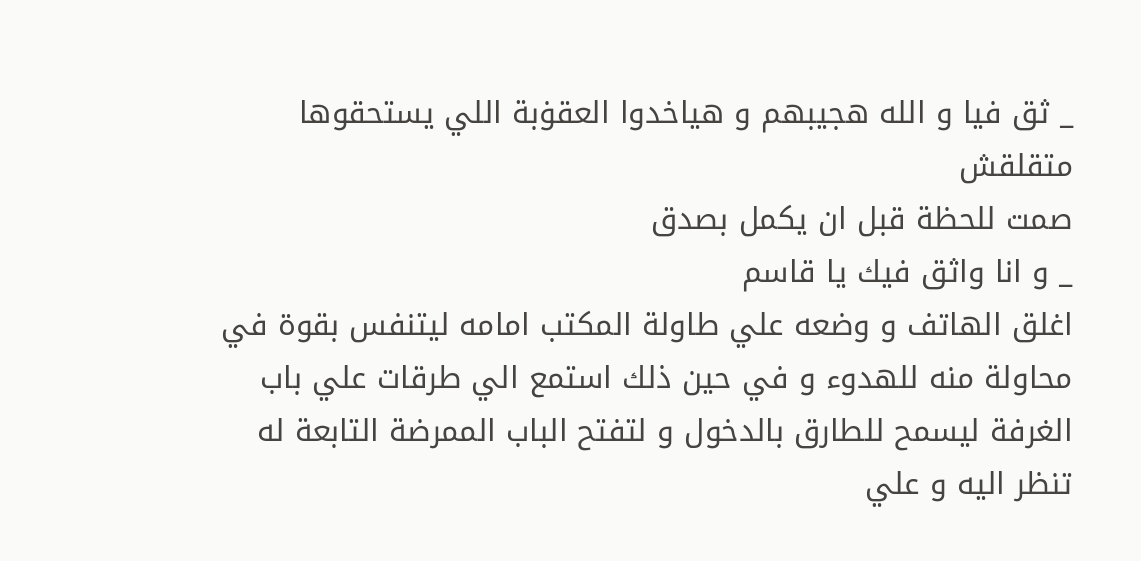_ ثق فيا و الله هجيبهم و هياخدوا العقۏبة اللي يستحقوها متقلقش
صمت للحظة قبل ان يكمل بصدق
_ و انا واثق فيك يا قاسم
اغلق الهاتف و وضعه علي طاولة المكتب امامه ليتنفس بقوة في محاولة منه للهدوء و في حين ذلك استمع الي طرقات علي باب الغرفة ليسمح للطارق بالدخول و لتفتح الباب الممرضة التابعة له تنظر اليه و علي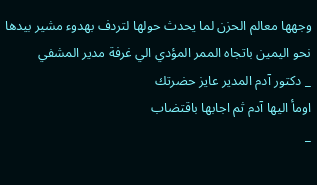وجهها معالم الحزن لما يحدث حولها لتردف بهدوء مشير بيدها نحو اليمين باتجاه الممر المؤدي الي غرفة مدير المشفي
_ دكتور آدم المدير عايز حضرتك
اومأ اليها آدم ثم اجابها باقتضاب
_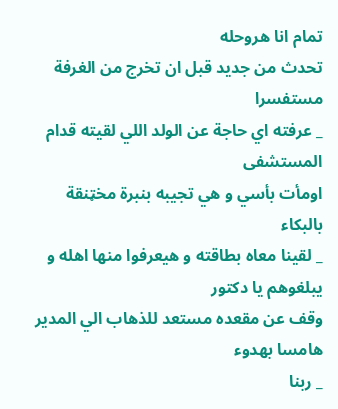تمام انا هروحله
تحدث من جديد قبل ان تخرج من الغرفة مستفسرا
_ عرفته اي حاجة عن الولد اللي لقيته قدام المستشفى
اومأت بأسي و هي تجيبه بنبرة مخټنقة بالبكاء
_ لقينا معاه بطاقته و هيعرفوا منها اهله و يبلغوهم يا دكتور
وقف عن مقعده مستعد للذهاب الي المدير هامسا بهدوء
_ ربنا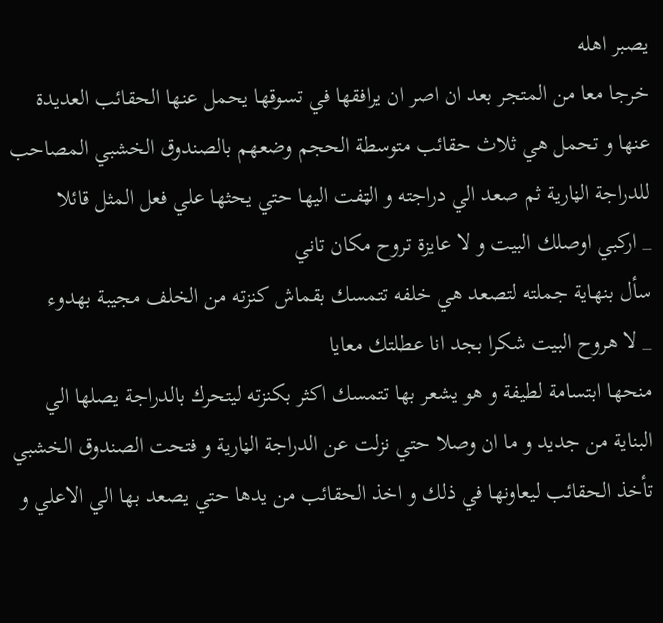يصبر اهله
خرجا معا من المتجر بعد ان اصر ان يرافقها في تسوقها يحمل عنها الحقائب العديدة عنها و تحمل هي ثلاث حقائب متوسطة الحجم وضعهم بالصندوق الخشبي المصاحب للدراجة الڼارية ثم صعد الي دراجته و الټفت اليها حتي يحثها علي فعل المثل قائلا
_ اركبي اوصلك البيت و لا عايزة تروح مكان تاني
سأل بنهاية جملته لتصعد هي خلفه تتمسك بقماش كنزته من الخلف مجيبة بهدوء
_ لا هروح البيت شكرا بجد انا عطلتك معايا
منحها ابتسامة لطيفة و هو يشعر بها تتمسك اكثر بكنزته ليتحرك بالدراجة يصلها الي البناية من جديد و ما ان وصلا حتي نزلت عن الدراجة الڼارية و فتحت الصندوق الخشبي تأخذ الحقائب ليعاونها في ذلك و اخذ الحقائب من يدها حتي يصعد بها الي الاعلي و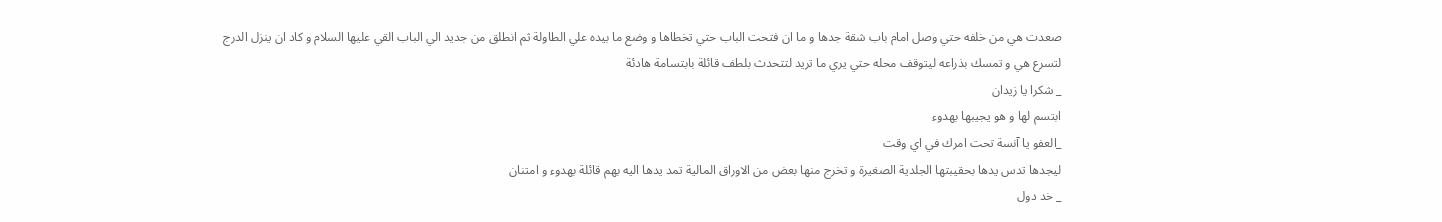صعدت هي من خلفه حتي وصل امام باب شقة جدها و ما ان فتحت الباب حتي تخطاها و وضع ما بيده علي الطاولة ثم انطلق من جديد الي الباب القي عليها السلام و كاد ان ينزل الدرج لتسرع هي و تمسك بذراعه ليتوقف محله حتي يري ما تريد لتتحدث بلطف قائلة بابتسامة هادئة
_ شكرا يا زيدان
ابتسم لها و هو يجيبها بهدوء
_العفو يا آنسة تحت امرك في اي وقت
ليجدها تدس يدها بحقيبتها الجلدية الصغيرة و تخرج منها بعض من الاوراق المالية تمد يدها اليه بهم قائلة بهدوء و امتنان
_ خد دول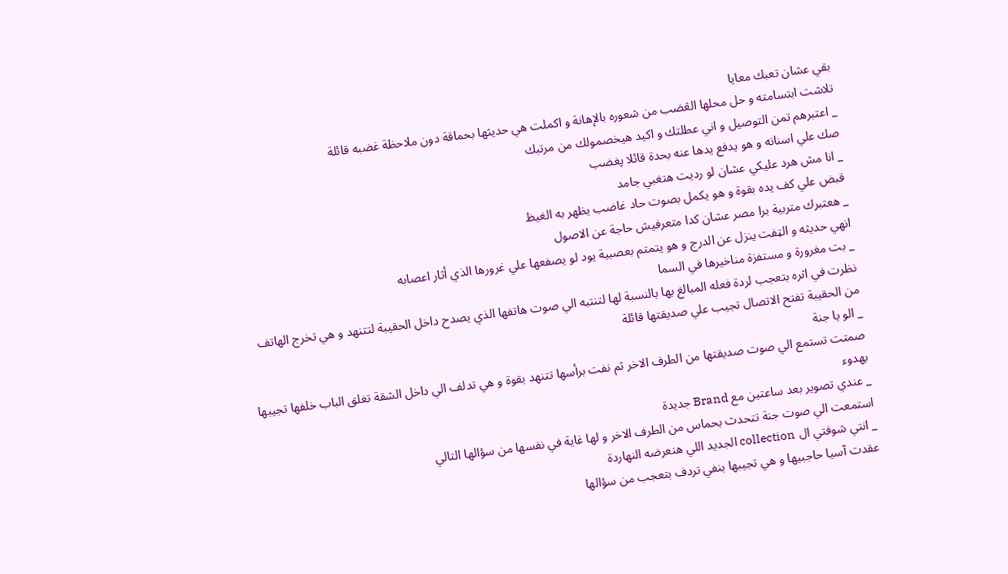بقي عشان تعبك معايا
تلاشت ابتسامته و حل محلها الڠضب من شعوره بالإهانة و اكملت هي حديثها بحماقة دون ملاحظة غضبه قائلة
_ اعتبرهم تمن التوصيل و اني عطلتك و اكيد هيخصمولك من مرتبك
صك علي اسنانه و هو يدفع يدها عنه بحدة قائلا پغضب
_ انا مش هرد عليكي عشان لو رديت هتغبي جامد
قبض علي كف يده بقوة و هو يكمل بصوت حاد غاضب يظهر به الغيظ
_ هعتبرك متربية برا مصر عشان كدا متعرفيش حاجة عن الاصول
انهي حديثه و الټفت ينزل عن الدرج و هو يتمتم بعصبية يود لو يصفعها علي غرورها الذي أثار اعصابه
_ بت مغرورة و مستفزة مناخيرها في السما
نظرت في اثره بتعجب لردة فعله المبالغ بها بالنسبة لها لتنتبه الي صوت هاتفها الذي يصدح داخل الحقيبة لتتنهد و هي تخرج الهاتف من الحقيبة تفتح الاتصال تجيب علي صديقتها قائلة
_ الو يا جنة
صمتت تستمع الي صوت صديقتها من الطرف الاخر ثم نفت برأسها تتنهد بقوة و هي تدلف الي داخل الشقة تغلق الباب خلفها تجيبها بهدوء
_ عندي تصوير بعد ساعتين مع Brand جديدة
استمعت الي صوت جنة تتحدث بحماس من الطرف الاخر و لها غاية في نفسها من سؤالها التالي
_ انتي شوفتي ال collection الجديد اللي هنعرضه النهاردة
عقدت آسيا حاجبيها و هي تجيبها بنفي تردف بتعجب من سؤالها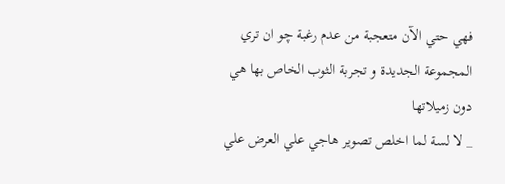فهي حتي الآن متعجبة من عدم رغبة چو ان تري المجموعة الجديدة و تجربة الثوب الخاص بها هي دون زميلاتها
_ لا لسة لما اخلص تصوير هاجي علي العرض علي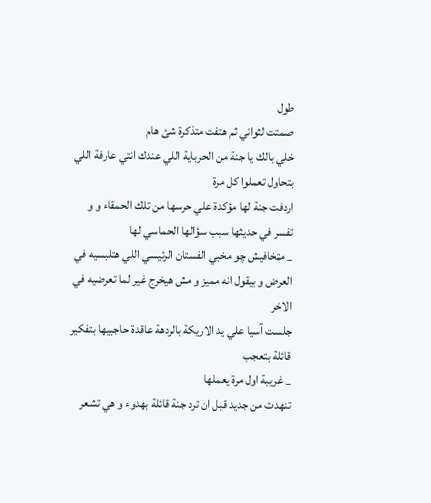طول
صمتت لثواني ثم هتفت متذكرة شئ هام
خلي بالك يا جنة من الحرباية اللي عندك انتي عارفة اللي بتحاول تعملوا كل مرة
اردفت جنة لها مؤكدة علي حرسها من تلك الحمقاء و و تفسر في حديثها سبب سؤالها الحماسي لها
_ مټخافيش چو مخبي الفستان الرئيسي اللي هتلبسيه في العرض و بيقول انه مميز و مش هيخرج غير لما تعرضيه في الاخر
جلست آسيا علي يد الاريكة بالردهة عاقدة حاجبيها بتفكير قائلة بتعجب
_ غريبة اول مرة يعملها
تنهدت من جديد قبل ان ترد جنة قائلة بهدوء و هي تشعر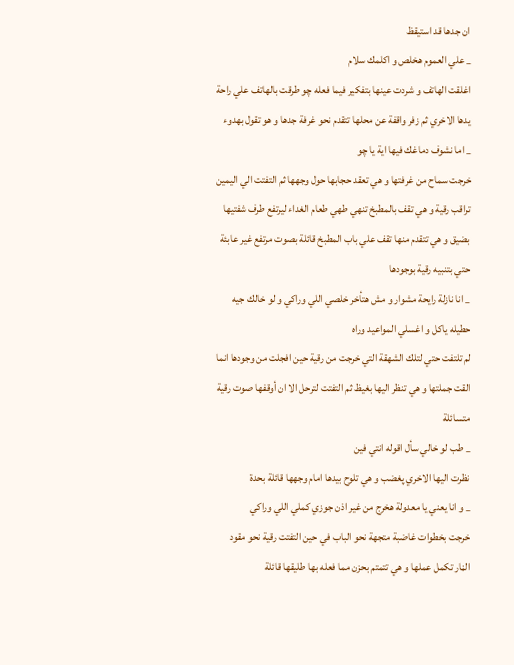ان جدها قد استيقظ
_ علي العموم هخلص و اكلمك سلام
اغلقت الهاتف و شردت عينها بتفكير فيما فعله چو طرقت بالهاتف علي راحة يدها الاخري ثم زفر واقفة عن محلها تتقدم نحو غرفة جدها و هو تقول بهدوء
_ اما نشوف دماغك فيها اية يا چو
خرجت سماح من غرفتها و هي تعقد حجابها حول وجهها ثم التفتت الي اليمين تراقب رقية و هي تقف بالمطبخ تنهي طهي طعام الغداء ليرتفع طرف شفتيها بضيق و هي تتقدم منها تقف علي باب المطبخ قائلة بصوت مرتفع غير عابئة حتي بتنبيه رقية بوجودها
_ انا نازلة رايحة مشوار و مش هتأخر خلصي اللي وراكي و لو خالك جيه حطيله ياكل و اغسلي المواعيد وراه
لم تلتفت حتي لتلك الشهقة التي خرجت من رقية حين افجلت من وجودها انما القت جملتها و هي تنظر اليها بغيظ ثم التفتت لترحل الا ان أوقفها صوت رقية متسائلة
_ طب لو خالي سأل اقوله انتي فين
نظرت اليها الاخري پغضب و هي تلوح بيدها امام وجهها قائلة بحدة
_ و انا يعني يا معدولة هخرج من غير اذن جوزي كملي اللي وراكي
خرجت بخطوات غاضبة متجهة نحو الباب في حين التفتت رقية نحو مقود الڼار تكمل عملها و هي تتمتم بحزن مما فعله بها طليقها قائلة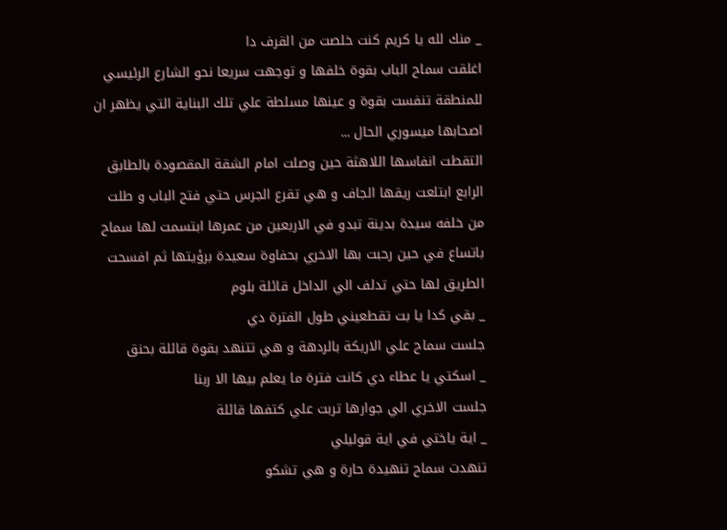_ منك لله يا كريم كنت خلصت من القرف دا
اغلقت سماح الباب بقوة خلفها و توجهت سريعا نحو الشارع الرئيسي للمنطقة تنفست بقوة و عينها مسلطة علي تلك البناية التي يظهر ان اصحابها ميسوري الحال ...
التقطت انفاسها اللاهثة حين وصلت امام الشقة المقصودة بالطابق الرابع ابتلعت ريقها الجاف و هي تقرع الجرس حتي فتح الباب و طلت من خلفه سيدة بدينة تبدو في الاربعين من عمرها ابتسمت لها سماح باتساع في حين رحبت بها الاخري بحفاوة سعيدة برؤيتها ثم افسحت الطريق لها حتي تدلف الي الداخل قائلة بلوم
_ بقي كدا يا بت تقطعيني طول الفترة دي
جلست سماح علي الاريكة بالردهة و هي تتنهد بقوة قائلة بحنق
_ اسكتي يا عطاء دي كانت فترة ما يعلم بيها الا ربنا
جلست الاخري الي جوارها تربت علي كتفها قائلة
_ اية ياختي في اية قوليلي
تنهدت سماح تنهيدة حارة و هي تشكو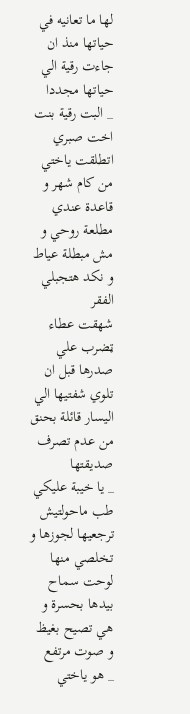لها ما تعانيه في حياتها منذ ان جاءت رقية الي حياتها مجددا
_ البت رقية بنت اخت صبري اتطلقت ياختي من كام شهر و قاعدة عندي مطلعة روحي و مش مبطلة عياط و نكد هتجبلي الفقر
شهقت عطاء ټضرب علي صدرها قبل ان تلوي شفتيها الي اليسار قائلة بحنق من عدم تصرف صديقتها
_ يا خيبة عليكي طب ماحولتيش ترجعيها لجوزها و تخلصي منها
لوحت سماح بيدها بحسرة و هي تصيح بغيظ و صوت مرتفع
_ هو ياختي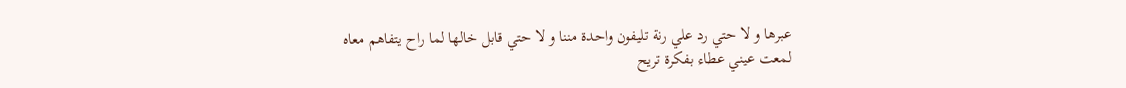عبرها و لا حتي رد علي رنة تليفون واحدة مننا و لا حتي قابل خالها لما راح يتفاهم معاه
لمعت عيني عطاء بفكرة تريح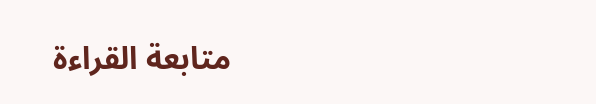متابعة القراءة